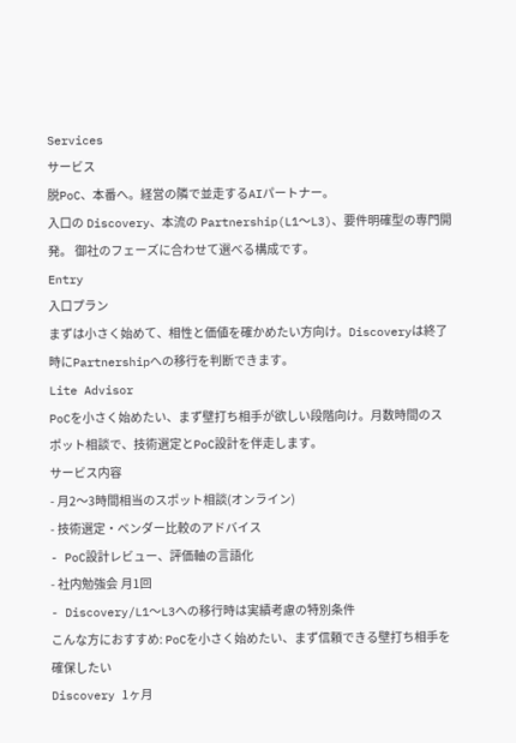Services
サービス
脱PoC、本番へ。経営の隣で並走するAIパートナー。
入口の Discovery、本流の Partnership(L1〜L3)、要件明確型の専門開発。 御社のフェーズに合わせて選べる構成です。
Entry
入口プラン
まずは小さく始めて、相性と価値を確かめたい方向け。Discoveryは終了時にPartnershipへの移行を判断できます。
Lite Advisor
PoCを小さく始めたい、まず壁打ち相手が欲しい段階向け。月数時間のスポット相談で、技術選定とPoC設計を伴走します。
サービス内容
- 月2〜3時間相当のスポット相談(オンライン)
- 技術選定・ベンダー比較のアドバイス
- PoC設計レビュー、評価軸の言語化
- 社内勉強会 月1回
- Discovery/L1〜L3への移行時は実績考慮の特別条件
こんな方におすすめ: PoCを小さく始めたい、まず信頼できる壁打ち相手を確保したい
Discovery 1ヶ月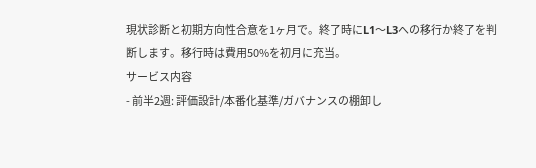現状診断と初期方向性合意を1ヶ月で。終了時にL1〜L3への移行か終了を判断します。移行時は費用50%を初月に充当。
サービス内容
- 前半2週: 評価設計/本番化基準/ガバナンスの棚卸し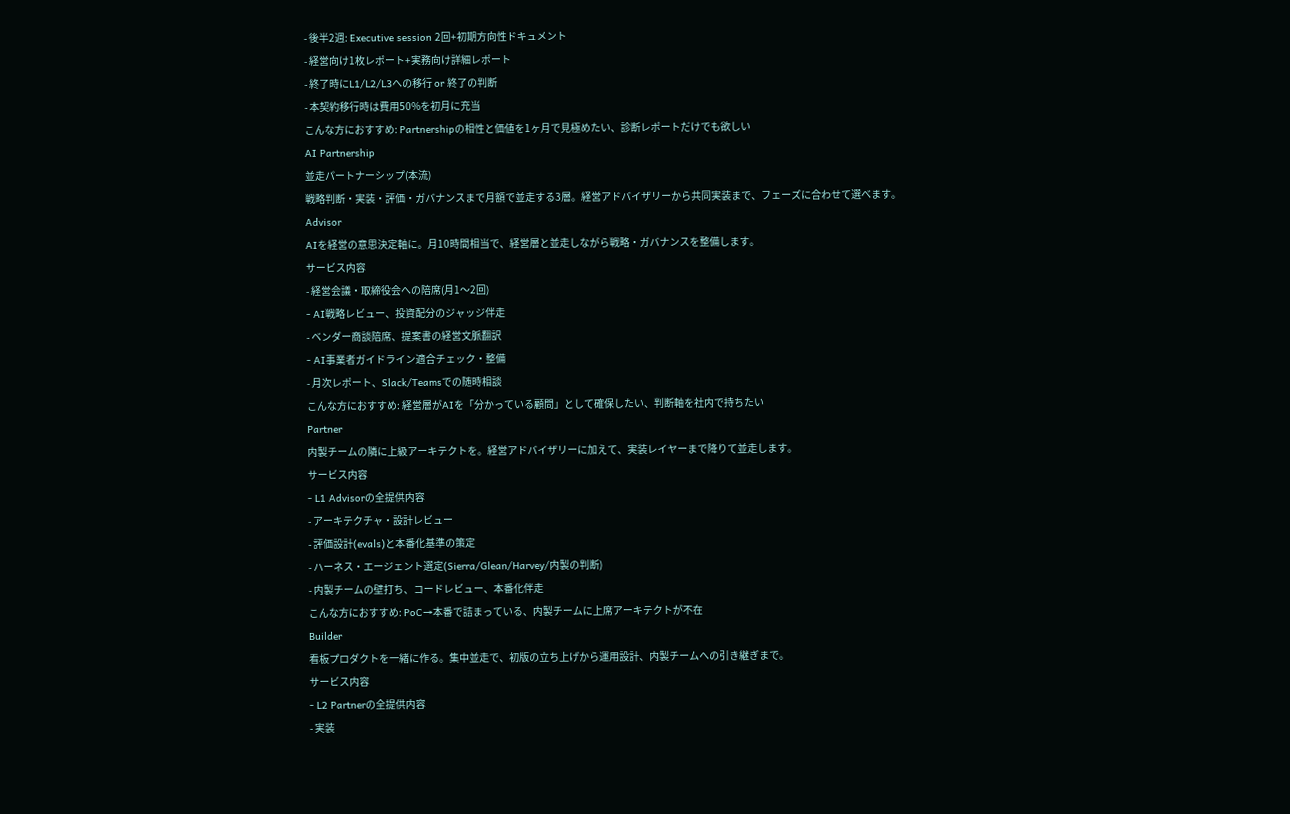- 後半2週: Executive session 2回+初期方向性ドキュメント
- 経営向け1枚レポート+実務向け詳細レポート
- 終了時にL1/L2/L3への移行 or 終了の判断
- 本契約移行時は費用50%を初月に充当
こんな方におすすめ: Partnershipの相性と価値を1ヶ月で見極めたい、診断レポートだけでも欲しい
AI Partnership
並走パートナーシップ(本流)
戦略判断・実装・評価・ガバナンスまで月額で並走する3層。経営アドバイザリーから共同実装まで、フェーズに合わせて選べます。
Advisor
AIを経営の意思決定軸に。月10時間相当で、経営層と並走しながら戦略・ガバナンスを整備します。
サービス内容
- 経営会議・取締役会への陪席(月1〜2回)
- AI戦略レビュー、投資配分のジャッジ伴走
- ベンダー商談陪席、提案書の経営文脈翻訳
- AI事業者ガイドライン適合チェック・整備
- 月次レポート、Slack/Teamsでの随時相談
こんな方におすすめ: 経営層がAIを「分かっている顧問」として確保したい、判断軸を社内で持ちたい
Partner
内製チームの隣に上級アーキテクトを。経営アドバイザリーに加えて、実装レイヤーまで降りて並走します。
サービス内容
- L1 Advisorの全提供内容
- アーキテクチャ・設計レビュー
- 評価設計(evals)と本番化基準の策定
- ハーネス・エージェント選定(Sierra/Glean/Harvey/内製の判断)
- 内製チームの壁打ち、コードレビュー、本番化伴走
こんな方におすすめ: PoC→本番で詰まっている、内製チームに上席アーキテクトが不在
Builder
看板プロダクトを一緒に作る。集中並走で、初版の立ち上げから運用設計、内製チームへの引き継ぎまで。
サービス内容
- L2 Partnerの全提供内容
- 実装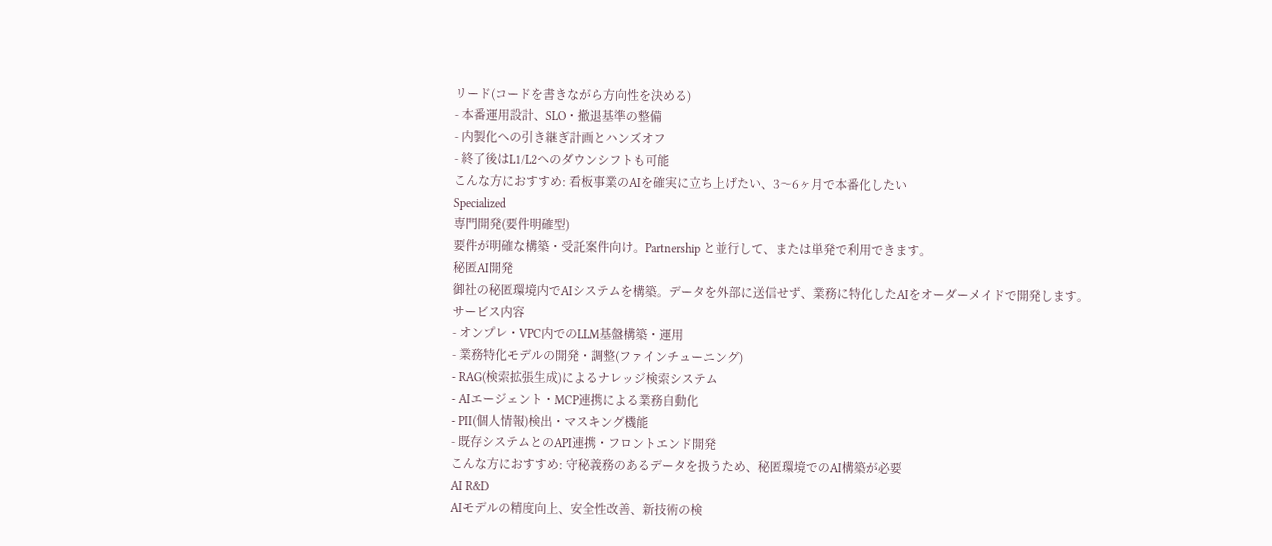リード(コードを書きながら方向性を決める)
- 本番運用設計、SLO・撤退基準の整備
- 内製化への引き継ぎ計画とハンズオフ
- 終了後はL1/L2へのダウンシフトも可能
こんな方におすすめ: 看板事業のAIを確実に立ち上げたい、3〜6ヶ月で本番化したい
Specialized
専門開発(要件明確型)
要件が明確な構築・受託案件向け。Partnership と並行して、または単発で利用できます。
秘匿AI開発
御社の秘匿環境内でAIシステムを構築。データを外部に送信せず、業務に特化したAIをオーダーメイドで開発します。
サービス内容
- オンプレ・VPC内でのLLM基盤構築・運用
- 業務特化モデルの開発・調整(ファインチューニング)
- RAG(検索拡張生成)によるナレッジ検索システム
- AIエージェント・MCP連携による業務自動化
- PII(個人情報)検出・マスキング機能
- 既存システムとのAPI連携・フロントエンド開発
こんな方におすすめ: 守秘義務のあるデータを扱うため、秘匿環境でのAI構築が必要
AI R&D
AIモデルの精度向上、安全性改善、新技術の検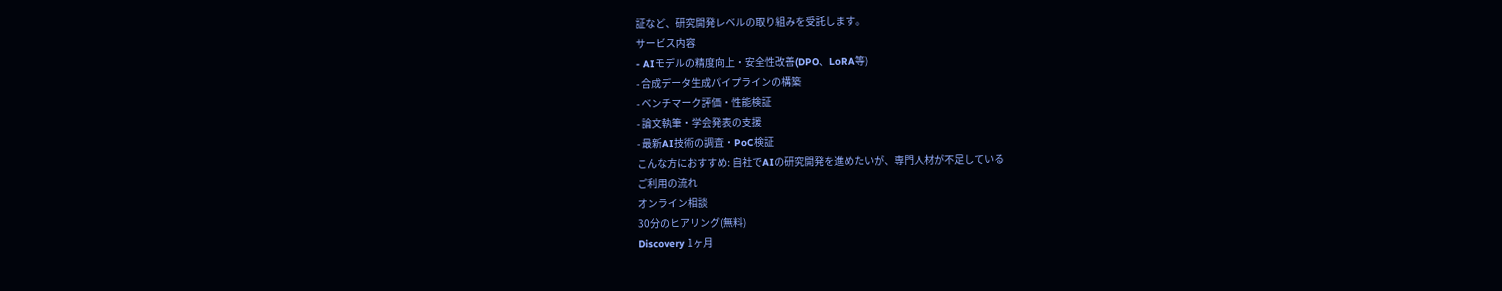証など、研究開発レベルの取り組みを受託します。
サービス内容
- AIモデルの精度向上・安全性改善(DPO、LoRA等)
- 合成データ生成パイプラインの構築
- ベンチマーク評価・性能検証
- 論文執筆・学会発表の支援
- 最新AI技術の調査・PoC検証
こんな方におすすめ: 自社でAIの研究開発を進めたいが、専門人材が不足している
ご利用の流れ
オンライン相談
30分のヒアリング(無料)
Discovery 1ヶ月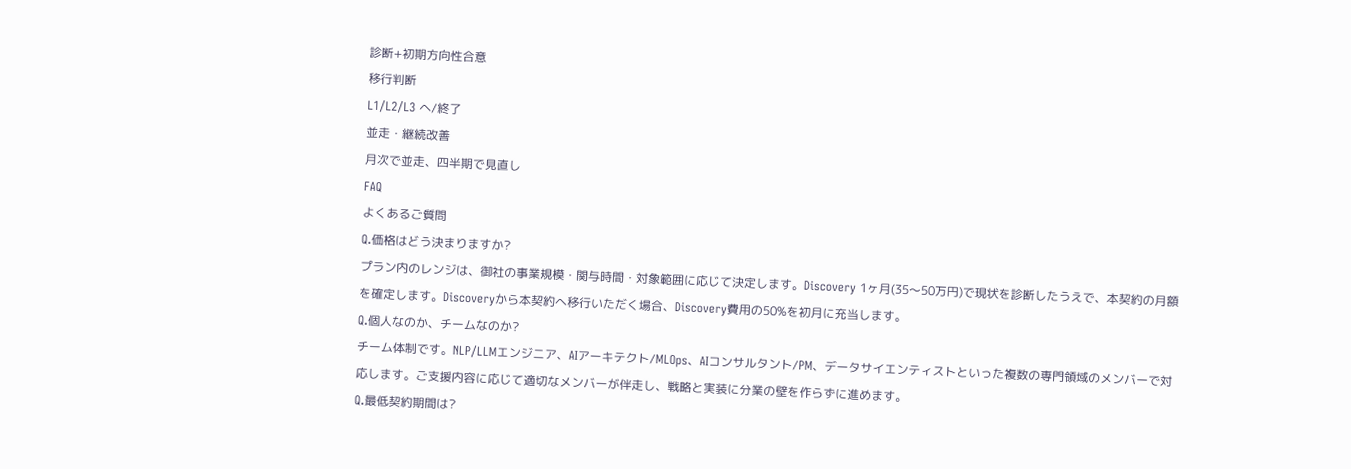診断+初期方向性合意
移行判断
L1/L2/L3 へ/終了
並走・継続改善
月次で並走、四半期で見直し
FAQ
よくあるご質問
Q.価格はどう決まりますか?
プラン内のレンジは、御社の事業規模・関与時間・対象範囲に応じて決定します。Discovery 1ヶ月(35〜50万円)で現状を診断したうえで、本契約の月額を確定します。Discoveryから本契約へ移行いただく場合、Discovery費用の50%を初月に充当します。
Q.個人なのか、チームなのか?
チーム体制です。NLP/LLMエンジニア、AIアーキテクト/MLOps、AIコンサルタント/PM、データサイエンティストといった複数の専門領域のメンバーで対応します。ご支援内容に応じて適切なメンバーが伴走し、戦略と実装に分業の壁を作らずに進めます。
Q.最低契約期間は?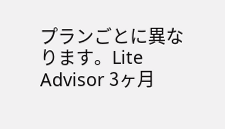プランごとに異なります。Lite Advisor 3ヶ月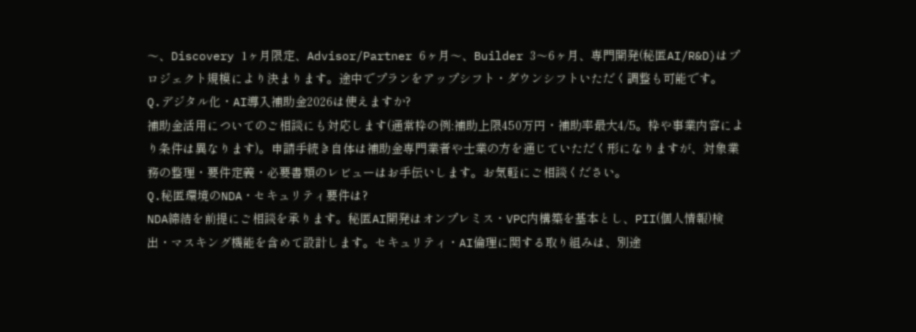〜、Discovery 1ヶ月限定、Advisor/Partner 6ヶ月〜、Builder 3〜6ヶ月、専門開発(秘匿AI/R&D)はプロジェクト規模により決まります。途中でプランをアップシフト・ダウンシフトいただく調整も可能です。
Q.デジタル化・AI導入補助金2026は使えますか?
補助金活用についてのご相談にも対応します(通常枠の例:補助上限450万円・補助率最大4/5。枠や事業内容により条件は異なります)。申請手続き自体は補助金専門業者や士業の方を通じていただく形になりますが、対象業務の整理・要件定義・必要書類のレビューはお手伝いします。お気軽にご相談ください。
Q.秘匿環境のNDA・セキュリティ要件は?
NDA締結を前提にご相談を承ります。秘匿AI開発はオンプレミス・VPC内構築を基本とし、PII(個人情報)検出・マスキング機能を含めて設計します。セキュリティ・AI倫理に関する取り組みは、別途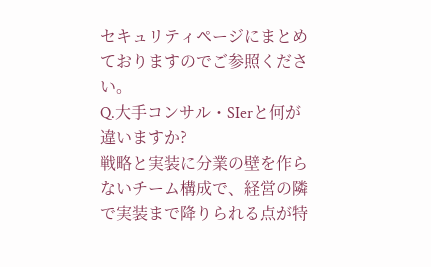セキュリティページにまとめておりますのでご参照ください。
Q.大手コンサル・SIerと何が違いますか?
戦略と実装に分業の壁を作らないチーム構成で、経営の隣で実装まで降りられる点が特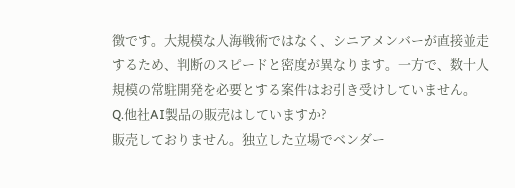徴です。大規模な人海戦術ではなく、シニアメンバーが直接並走するため、判断のスピードと密度が異なります。一方で、数十人規模の常駐開発を必要とする案件はお引き受けしていません。
Q.他社AI製品の販売はしていますか?
販売しておりません。独立した立場でベンダー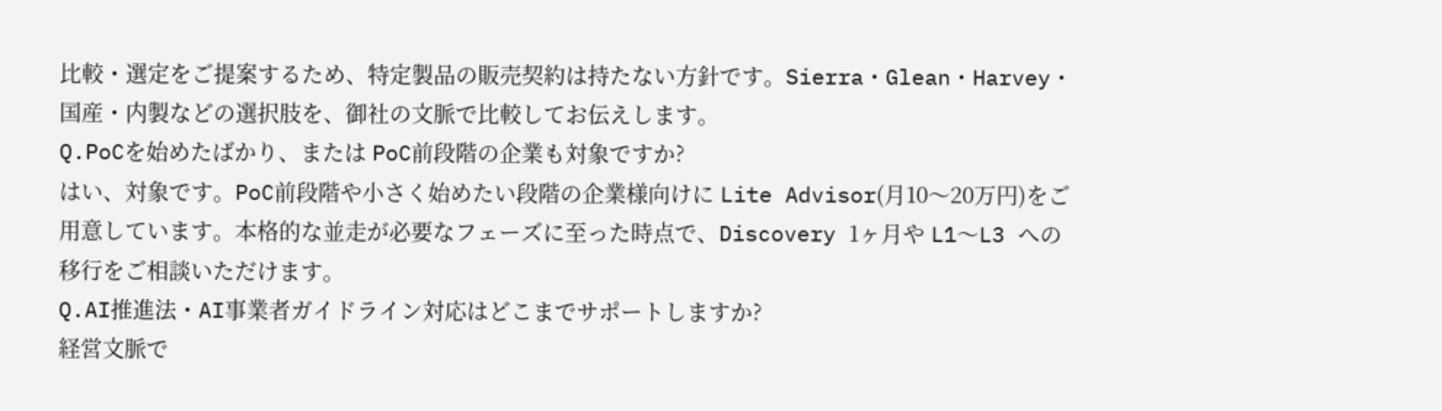比較・選定をご提案するため、特定製品の販売契約は持たない方針です。Sierra・Glean・Harvey・国産・内製などの選択肢を、御社の文脈で比較してお伝えします。
Q.PoCを始めたばかり、または PoC前段階の企業も対象ですか?
はい、対象です。PoC前段階や小さく始めたい段階の企業様向けに Lite Advisor(月10〜20万円)をご用意しています。本格的な並走が必要なフェーズに至った時点で、Discovery 1ヶ月や L1〜L3 への移行をご相談いただけます。
Q.AI推進法・AI事業者ガイドライン対応はどこまでサポートしますか?
経営文脈で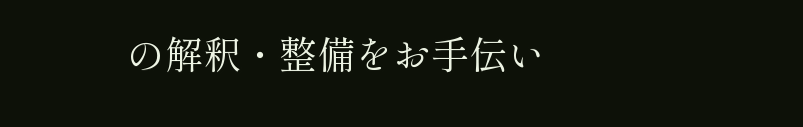の解釈・整備をお手伝い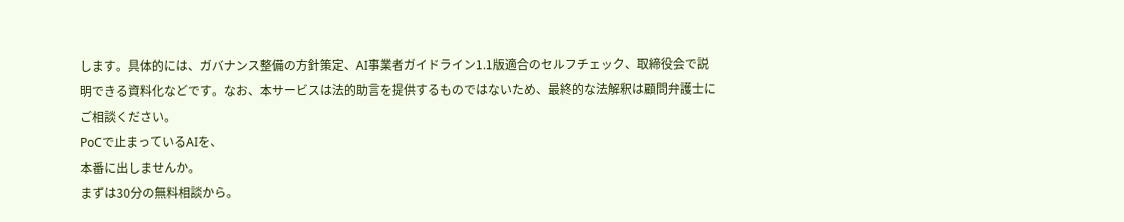します。具体的には、ガバナンス整備の方針策定、AI事業者ガイドライン1.1版適合のセルフチェック、取締役会で説明できる資料化などです。なお、本サービスは法的助言を提供するものではないため、最終的な法解釈は顧問弁護士にご相談ください。
PoCで止まっているAIを、
本番に出しませんか。
まずは30分の無料相談から。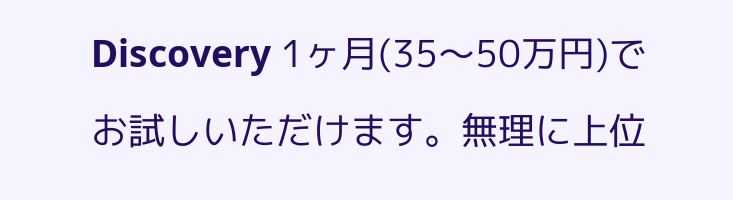Discovery 1ヶ月(35〜50万円)でお試しいただけます。無理に上位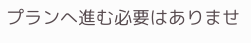プランへ進む必要はありませ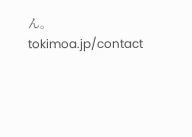ん。
tokimoa.jp/contact